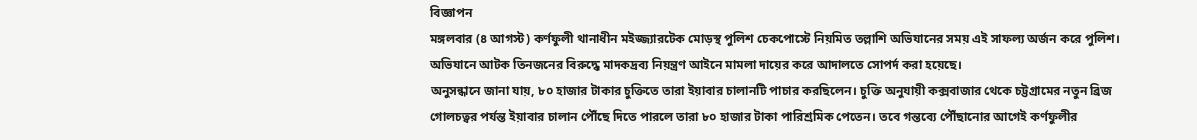বিজ্ঞাপন
মঙ্গলবার (৪ আগস্ট) কর্ণফুলী থানাধীন মইজ্জ্যারটেক মোড়স্থ পুলিশ চেকপোস্টে নিয়মিত তল্লাশি অভিযানের সময় এই সাফল্য অর্জন করে পুলিশ। অভিযানে আটক তিনজনের বিরুদ্ধে মাদকদ্রব্য নিয়ন্ত্রণ আইনে মামলা দায়ের করে আদালতে সোপর্দ করা হয়েছে।
অনুসন্ধানে জানা যায়, ৮০ হাজার টাকার চুক্তিতে তারা ইয়াবার চালানটি পাচার করছিলেন। চুক্তি অনুযায়ী কক্সবাজার থেকে চট্টগ্রামের নতুন ব্রিজ গোলচত্বর পর্যন্ত ইয়াবার চালান পৌঁছে দিতে পারলে তারা ৮০ হাজার টাকা পারিশ্রমিক পেতেন। তবে গন্তব্যে পৌঁছানোর আগেই কর্ণফুলীর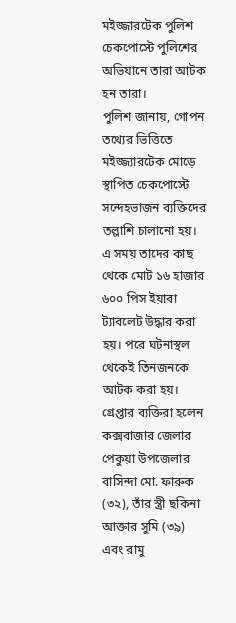মইজ্জারটেক পুলিশ চেকপোস্টে পুলিশের অভিযানে তারা আটক হন তারা।
পুলিশ জানায়, গোপন তথ্যের ভিত্তিতে মইজ্জ্যারটেক মোড়ে স্থাপিত চেকপোস্টে সন্দেহভাজন ব্যক্তিদের তল্লাশি চালানো হয়। এ সময় তাদের কাছ থেকে মোট ১৬ হাজার ৬০০ পিস ইয়াবা ট্যাবলেট উদ্ধার করা হয়। পরে ঘটনাস্থল থেকেই তিনজনকে আটক করা হয়।
গ্রেপ্তার ব্যক্তিরা হলেন কক্সবাজার জেলার পেকুয়া উপজেলার বাসিন্দা মো. ফারুক (৩২), তাঁর স্ত্রী ছকিনা আক্তার সুমি (৩৯) এবং রামু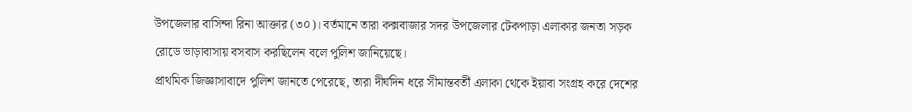উপজেলার বাসিন্দা রিনা আক্তার (৩০)। বর্তমানে তারা কক্সবাজার সদর উপজেলার টেকপাড়া এলাকার জনতা সড়ক রোডে ভাড়াবাসায় বসবাস করছিলেন বলে পুলিশ জানিয়েছে।
প্রাথমিক জিজ্ঞাসাবাদে পুলিশ জানতে পেরেছে, তারা দীর্ঘদিন ধরে সীমান্তবর্তী এলাকা থেকে ইয়াবা সংগ্রহ করে দেশের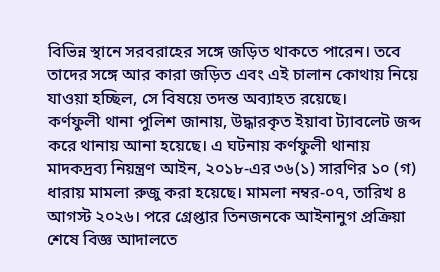বিভিন্ন স্থানে সরবরাহের সঙ্গে জড়িত থাকতে পারেন। তবে তাদের সঙ্গে আর কারা জড়িত এবং এই চালান কোথায় নিয়ে যাওয়া হচ্ছিল, সে বিষয়ে তদন্ত অব্যাহত রয়েছে।
কর্ণফুলী থানা পুলিশ জানায়, উদ্ধারকৃত ইয়াবা ট্যাবলেট জব্দ করে থানায় আনা হয়েছে। এ ঘটনায় কর্ণফুলী থানায় মাদকদ্রব্য নিয়ন্ত্রণ আইন, ২০১৮-এর ৩৬(১) সারণির ১০ (গ) ধারায় মামলা রুজু করা হয়েছে। মামলা নম্বর-০৭, তারিখ ৪ আগস্ট ২০২৬। পরে গ্রেপ্তার তিনজনকে আইনানুগ প্রক্রিয়া শেষে বিজ্ঞ আদালতে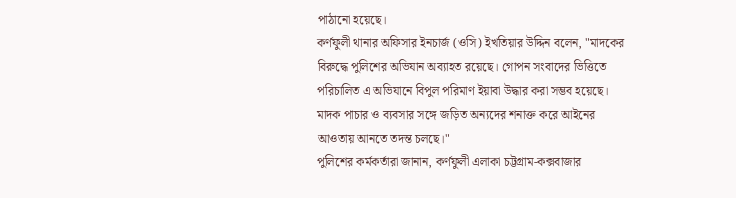পাঠানো হয়েছে।
কর্ণফুলী থানার অফিসার ইনচার্জ (ওসি) ইখতিয়ার উদ্দিন বলেন, "মাদকের বিরুদ্ধে পুলিশের অভিযান অব্যাহত রয়েছে। গোপন সংবাদের ভিত্তিতে পরিচালিত এ অভিযানে বিপুল পরিমাণ ইয়াবা উদ্ধার করা সম্ভব হয়েছে। মাদক পাচার ও ব্যবসার সঙ্গে জড়িত অন্যদের শনাক্ত করে আইনের আওতায় আনতে তদন্ত চলছে।"
পুলিশের কর্মকর্তারা জানান, কর্ণফুলী এলাকা চট্টগ্রাম-কক্সবাজার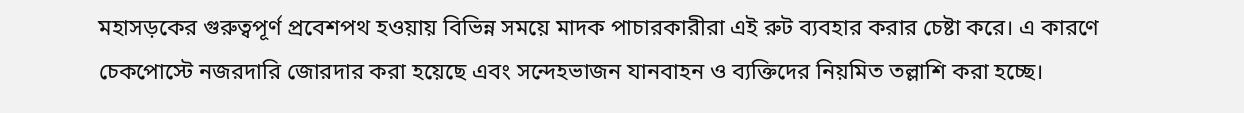মহাসড়কের গুরুত্বপূর্ণ প্রবেশপথ হওয়ায় বিভিন্ন সময়ে মাদক পাচারকারীরা এই রুট ব্যবহার করার চেষ্টা করে। এ কারণে চেকপোস্টে নজরদারি জোরদার করা হয়েছে এবং সন্দেহভাজন যানবাহন ও ব্যক্তিদের নিয়মিত তল্লাশি করা হচ্ছে।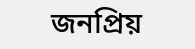জনপ্রিয়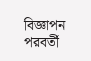বিজ্ঞাপন
পরবর্তী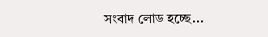সংবাদ লোড হচ্ছে...